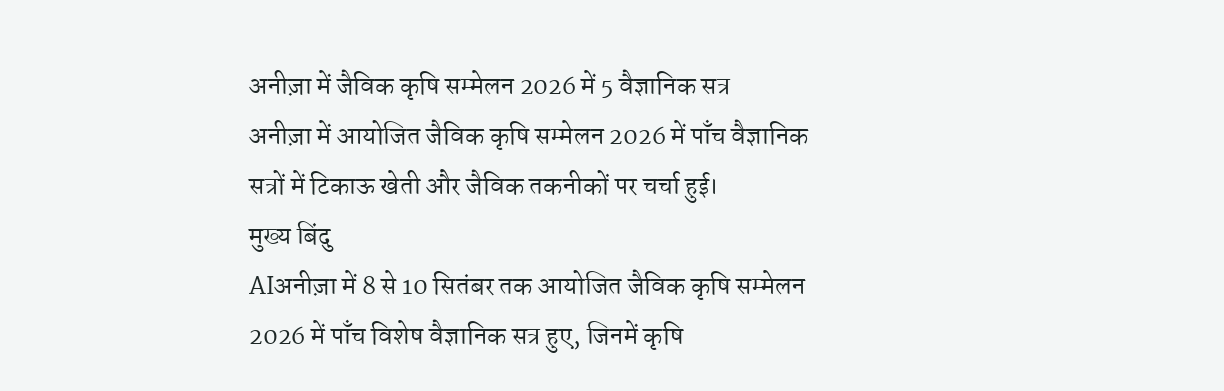अनीज़ा में जैविक कृषि सम्मेलन 2026 में 5 वैज्ञानिक सत्र
अनीज़ा में आयोजित जैविक कृषि सम्मेलन 2026 में पाँच वैज्ञानिक सत्रों में टिकाऊ खेती और जैविक तकनीकों पर चर्चा हुई।
मुख्य बिंदु
AIअनीज़ा में 8 से 10 सितंबर तक आयोजित जैविक कृषि सम्मेलन 2026 में पाँच विशेष वैज्ञानिक सत्र हुए, जिनमें कृषि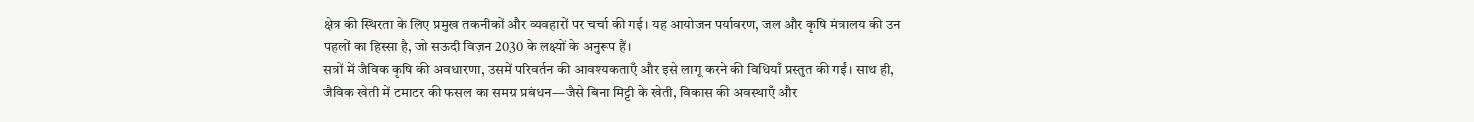क्षेत्र की स्थिरता के लिए प्रमुख तकनीकों और व्यवहारों पर चर्चा की गई। यह आयोजन पर्यावरण, जल और कृषि मंत्रालय की उन पहलों का हिस्सा है, जो सऊदी विज़न 2030 के लक्ष्यों के अनुरूप हैं।
सत्रों में जैविक कृषि की अवधारणा, उसमें परिवर्तन की आवश्यकताएँ और इसे लागू करने की विधियाँ प्रस्तुत की गईं। साथ ही, जैविक खेती में टमाटर की फसल का समग्र प्रबंधन—जैसे बिना मिट्टी के खेती, विकास की अवस्थाएँ और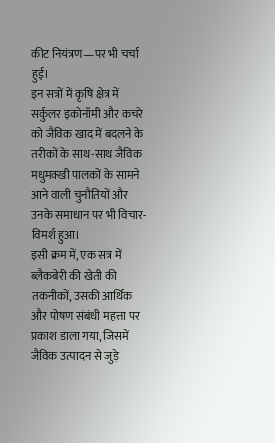कीट नियंत्रण—पर भी चर्चा हुई।
इन सत्रों में कृषि क्षेत्र में सर्कुलर इकोनॉमी और कचरे को जैविक खाद में बदलने के तरीकों के साथ-साथ जैविक मधुमक्खी पालकों के सामने आने वाली चुनौतियों और उनके समाधान पर भी विचार-विमर्श हुआ।
इसी क्रम में, एक सत्र में ब्लैकबेरी की खेती की तकनीकों, उसकी आर्थिक और पोषण संबंधी महत्ता पर प्रकाश डाला गया, जिसमें जैविक उत्पादन से जुड़े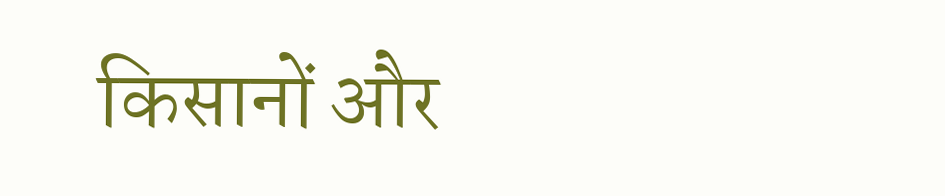किसानों और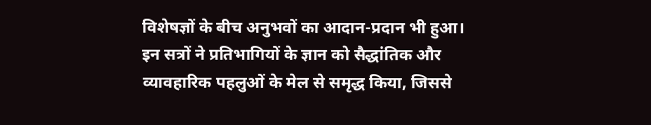विशेषज्ञों के बीच अनुभवों का आदान-प्रदान भी हुआ।
इन सत्रों ने प्रतिभागियों के ज्ञान को सैद्धांतिक और व्यावहारिक पहलुओं के मेल से समृद्ध किया, जिससे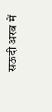सऊदी अरब में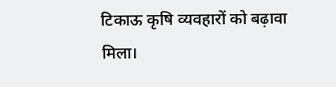टिकाऊ कृषि व्यवहारों को बढ़ावा मिला।